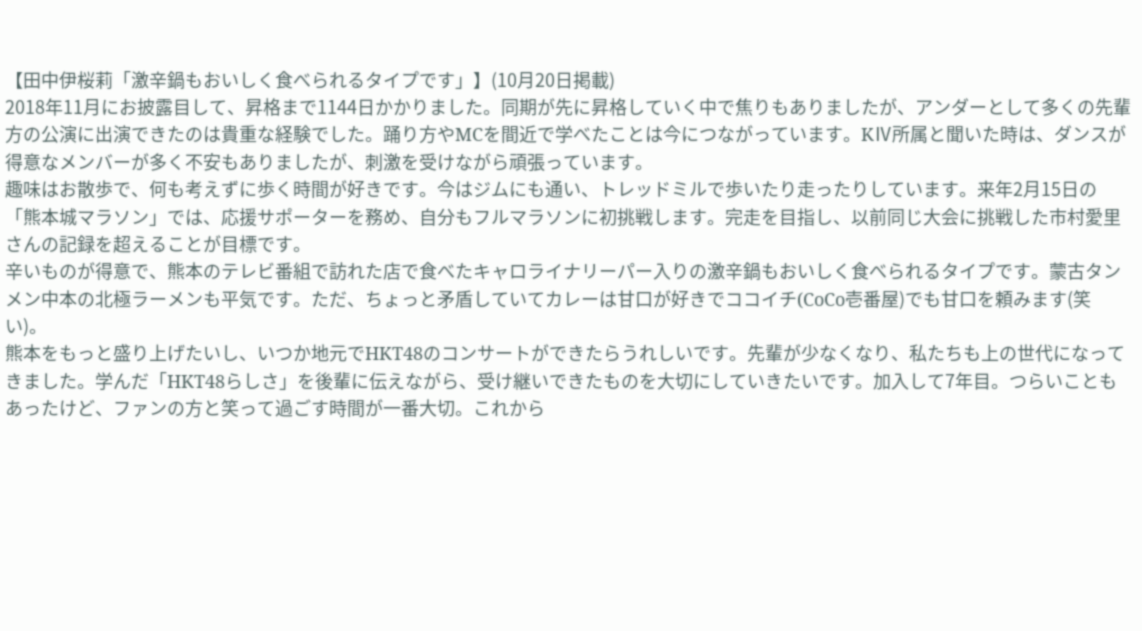【田中伊桜莉「激辛鍋もおいしく食べられるタイプです」】(10月20日掲載)
2018年11月にお披露目して、昇格まで1144日かかりました。同期が先に昇格していく中で焦りもありましたが、アンダーとして多くの先輩方の公演に出演できたのは貴重な経験でした。踊り方やMCを間近で学べたことは今につながっています。KⅣ所属と聞いた時は、ダンスが得意なメンバーが多く不安もありましたが、刺激を受けながら頑張っています。
趣味はお散歩で、何も考えずに歩く時間が好きです。今はジムにも通い、トレッドミルで歩いたり走ったりしています。来年2月15日の「熊本城マラソン」では、応援サポーターを務め、自分もフルマラソンに初挑戦します。完走を目指し、以前同じ大会に挑戦した市村愛里さんの記録を超えることが目標です。
辛いものが得意で、熊本のテレビ番組で訪れた店で食べたキャロライナリーパー入りの激辛鍋もおいしく食べられるタイプです。蒙古タンメン中本の北極ラーメンも平気です。ただ、ちょっと矛盾していてカレーは甘口が好きでココイチ(CoCo壱番屋)でも甘口を頼みます(笑い)。
熊本をもっと盛り上げたいし、いつか地元でHKT48のコンサートができたらうれしいです。先輩が少なくなり、私たちも上の世代になってきました。学んだ「HKT48らしさ」を後輩に伝えながら、受け継いできたものを大切にしていきたいです。加入して7年目。つらいこともあったけど、ファンの方と笑って過ごす時間が一番大切。これから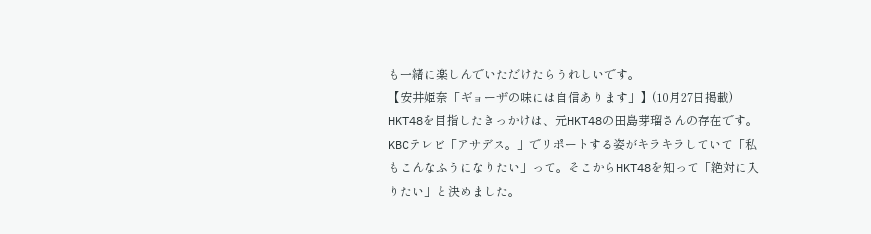も一緒に楽しんでいただけたらうれしいです。
【安井姫奈「ギョーザの味には自信あります」】(10月27日掲載)
HKT48を目指したきっかけは、元HKT48の田島芽瑠さんの存在です。KBCテレビ「アサデス。」でリポートする姿がキラキラしていて「私もこんなふうになりたい」って。そこからHKT48を知って「絶対に入りたい」と決めました。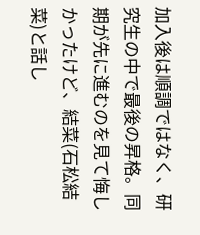加入後は順調ではなく、研究生の中で最後の昇格。同期が先に進むのを見て悔しかったけど、結菜(石松結菜)と話し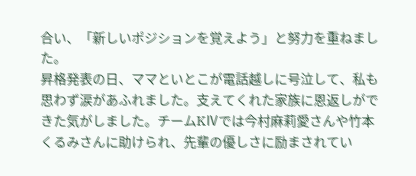合い、「新しいポジションを覚えよう」と努力を重ねました。
昇格発表の日、ママといとこが電話越しに号泣して、私も思わず涙があふれました。支えてくれた家族に恩返しができた気がしました。チームKⅣでは今村麻莉愛さんや竹本くるみさんに助けられ、先輩の優しさに励まされてい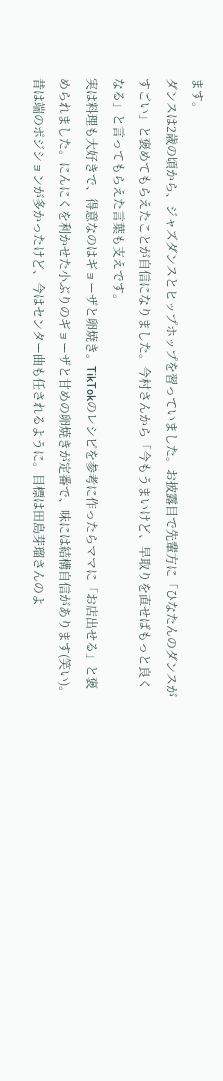ます。
ダンスは2歳の頃から、ジャズダンスとヒップホップを習っていました。お披露目で先輩方に「ひなたんのダンスがすごい」と褒めてもらえたことが自信になりました。今村さんから「今もうまいけど、早取りを直せばもっと良くなる」と言ってもらえた言葉も支えです。
実は料理も大好きで、得意なのはギョーザと卵焼き。TikTokのレシピを参考に作ったらママに「お店出せる」と褒められました。にんにくを利かせた小ぶりのギョーザと甘めの卵焼きが定番で、味には結構自信があります(笑い)。
昔は端のポジションが多かったけど、今はセンター曲も任されるように。目標は田島芽瑠さんのよ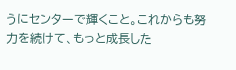うにセンターで輝くこと。これからも努力を続けて、もっと成長した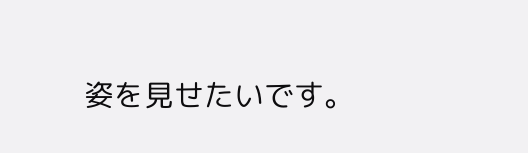姿を見せたいです。